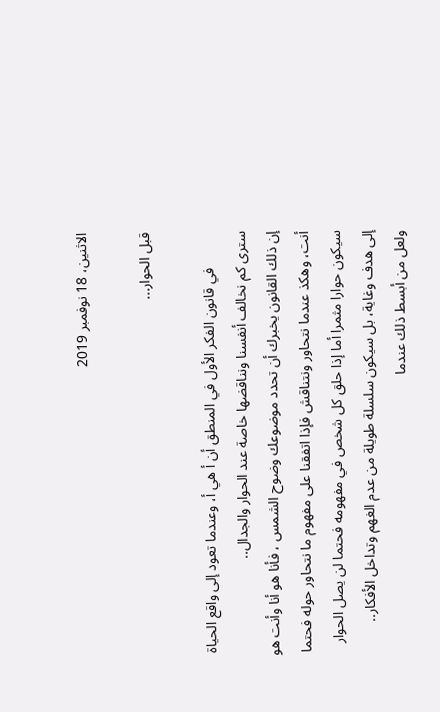الاثنين، 18 نوفمبر 2019

قبل الحوار...

          في قانون الفكر الأول في المنطق أن أ هي أ، وعندما تعود إلى واقع الحياة سترى كم نخالف أنفسنا ونناقضها خاصة عند الحوار والجدال..
إن ذلك القانون يخبرك أن تحدد موضوعك وضوح الشمس ، فأنا هو أنا وأنت هو أنت، وهكذ عندما نتحاور ونتناقش فإذا اتفقنا على مفهوم ما نتحاور حوله فحتما سيكون حوارا مثمرا أما إذا حلق كل شخص في مفهومه فحتما لن يصل الحوار إلى هدف وغاية، بل سيكون سلسلة طويلة من عدم الغهم وتداخل الأفكار..
ولعل من أبسط ذلك عندما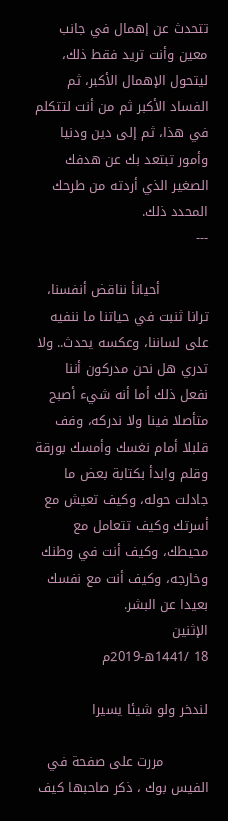تتحدث عن إهمال في جانب معين وأنت تريد فقط ذلك، ليتحول الإهمال الأكبر، ثم الفساد الأكبر ثم من أنت لتتكلم في هذا، ثم إلى دين ودنيا وأمور تبتعد بك عن هدفك الصغير الذي أردته من طرحك المحدد ذلك.
---

           أحيانأ نناقض أنفسنا، ترانا ثنبت في حياتنا ما ننفيه على لساننا، وعكسه يحدث.. ولا تدري هل نحن مدركون أننا نفعل ذلك أما أنه شيء أصبح متأصلا فينا ولا ندركه، وفف قلبلا أمام نغسك وأمسك بورقة وقلم وابدأ بكتابة بعض ما جادلت حوله، وكيف تعيش مع أسرتك وكيف تتعامل مع محيطك، وكيف أنت في وطنك وخارجه، وكيف أنت مع نفسك بعيدا عن البشر.
الإثنين
18 /1441ه-2019م

لندخر ولو شيئا يسيرا

          مررت على صفحة في الفيس بوك ، ذكر صاحبها كيف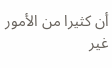أن كثيرا من الأمور غير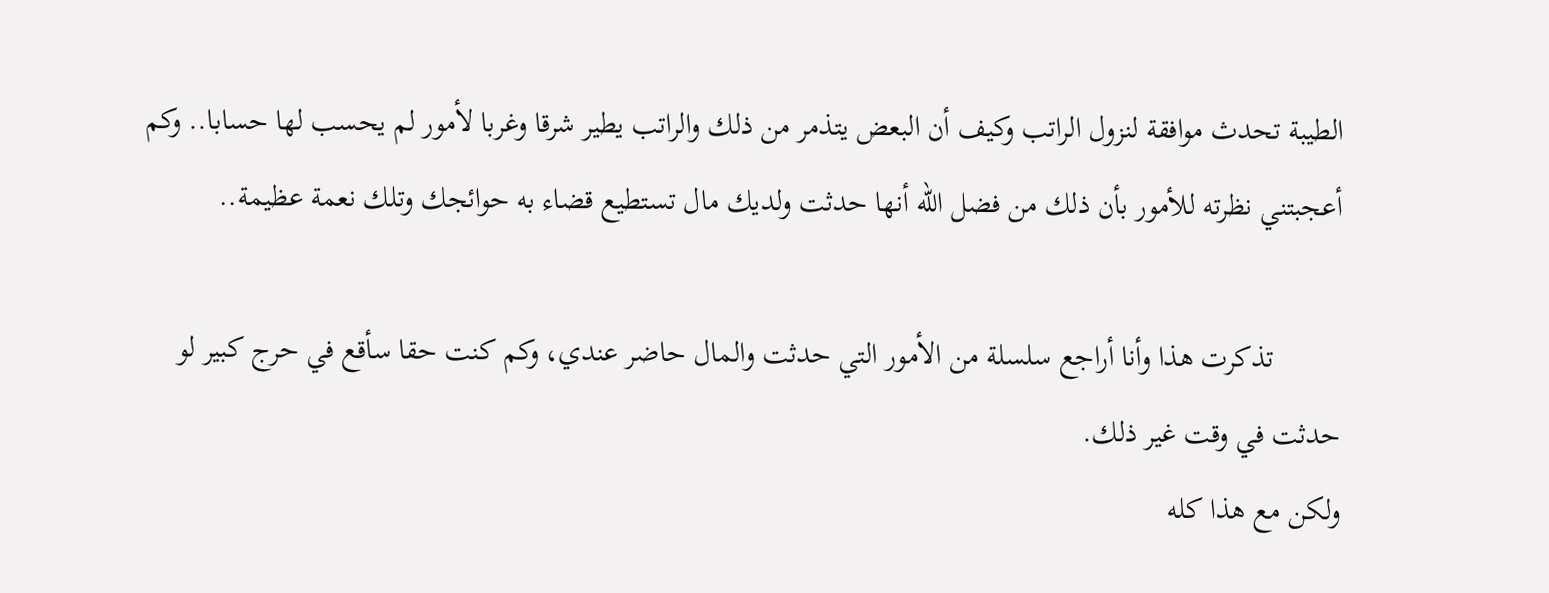الطيبة تحدث موافقة لنزول الراتب وكيف أن البعض يتذمر من ذلك والراتب يطير شرقا وغربا لأمور لم يحسب لها حسابا.. وكم أعجبتني نظرته للأمور بأن ذلك من فضل الله أنها حدثت ولديك مال تستطيع قضاء به حوائجك وتلك نعمة عظيمة..

         تذكرت هذا وأنا أراجع سلسلة من الأمور التي حدثت والمال حاضر عندي، وكم كنت حقا سأقع في حرج كبير لو حدثت في وقت غير ذلك.
ولكن مع هذا كله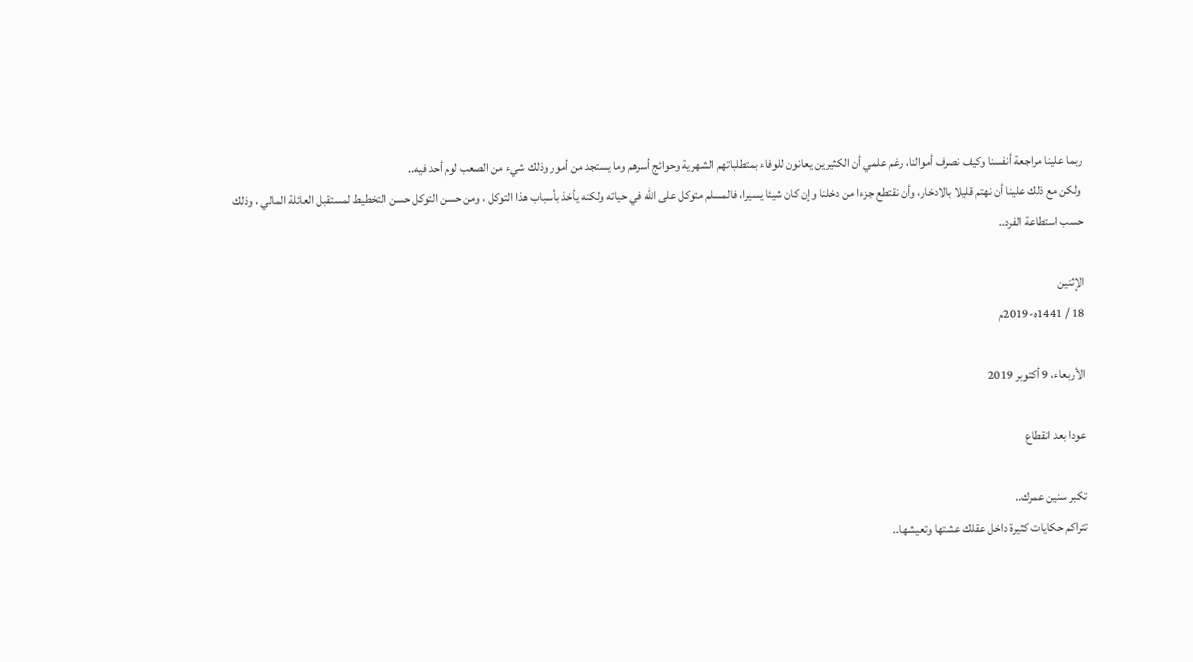ربما علينا مراجعة أنفسنا وكيف نصرف أموالنا، رغم علمي أن الكثيرين يعانون للوفاء بمتطلباتهم الشهرية وحوائج أسرهم وما يستجد من أمور وذلك شيء من الصعب لوم أحد فيه..
 ولكن مع ذلك علينا أن نهتم قليلا بالادخار، وأن نقتطع جزءا من دخلنا وإن كان شيئا يسيرا، فالمسلم متوكل على الله في حياته ولكنه يأخذ بأسباب هذا التوكل ، ومن حسن التوكل حسن التخطيط لمستقبل العائلة المالي ، وذلك حسب استطاعة الفرد..

الإثنين
18 / 1441ه-2019م

الأربعاء، 9 أكتوبر 2019

عودا بعد انقطاع

تكبر سنين عمرك..
تتراكم حكايات كثيرة داخل عقلك عشتها وتعيشها..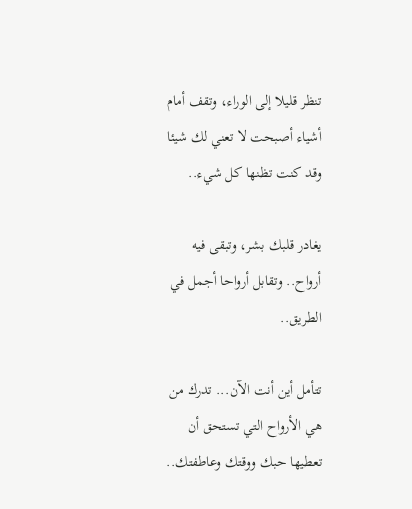تنظر قليلا إلى الوراء، وتقف أمام أشياء أصبحت لا تعني لك شيئا وقد كنت تظنها كل شيء..

يغادر قلبك بشر، وتبقى فيه أرواح.. وتقابل أرواحا أجمل في الطريق..

تتأمل أين أنت الآن... تدرك من هي الأرواح التي تستحق أن تعطيها حبك ووقتك وعاطفتك..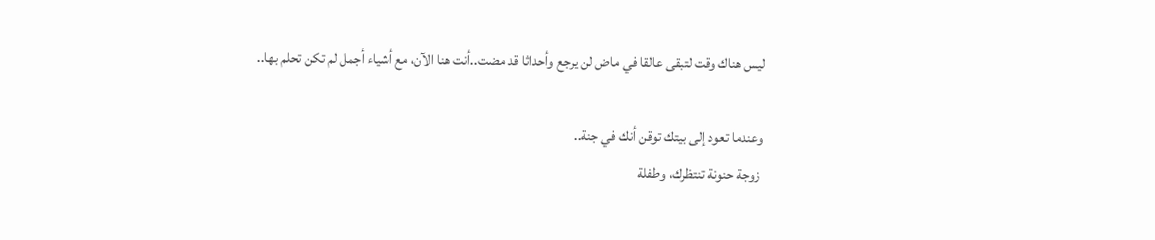ليس هناك وقت لتبقى عالقا في ماض لن يرجع وأحداثا قد مضت..أنت هنا الآن، مع أشياء أجمل لم تكن تحلم بها..

وعندما تعود إلى بيتك توقن أنك في جنة..
 زوجة حنونة تنتظرك، وطفلة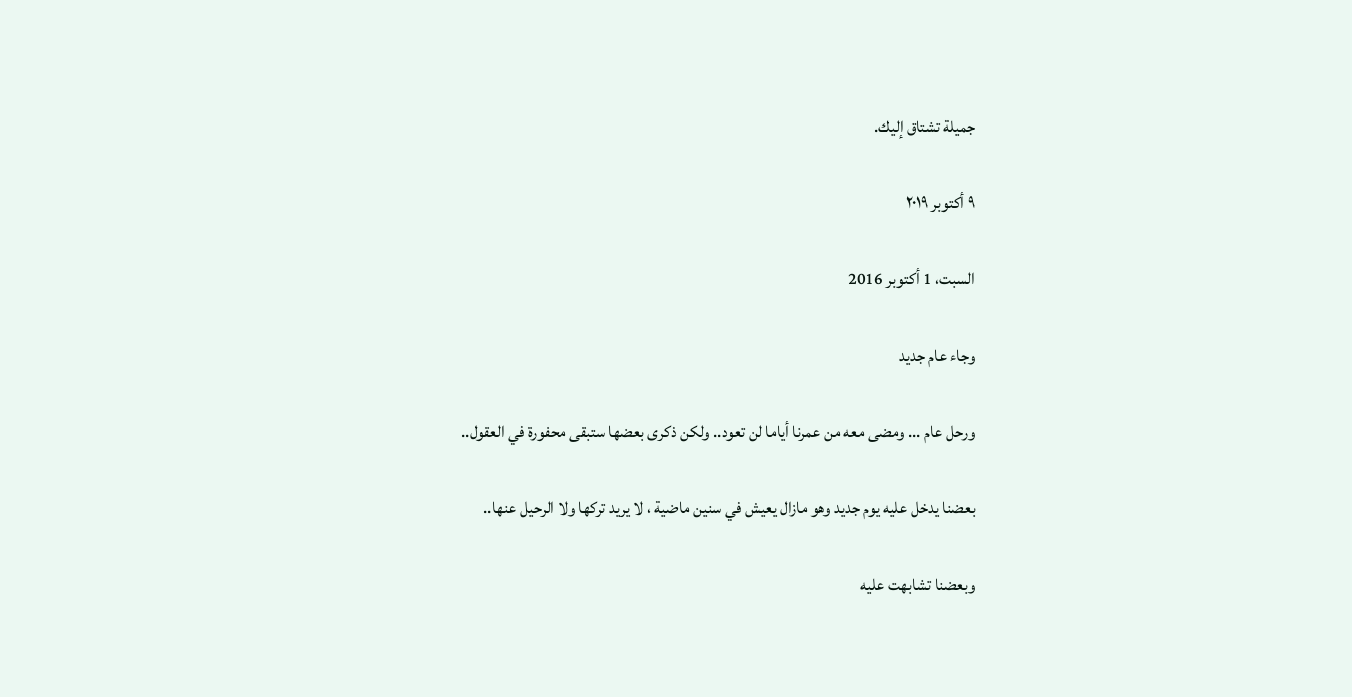جميلة تشتاق إليك.

٩ أكتوبر ٢٠١٩

السبت، 1 أكتوبر 2016

وجاء عام جديد

ورحل عام ... ومضى معه من عمرنا أياما لن تعود.. ولكن ذكرى بعضها ستبقى محفورة في العقول..

بعضنا يدخل عليه يوم جديد وهو مازال يعيش في سنين ماضية ، لا يريد تركها ولا الرحيل عنها..

وبعضنا تشابهت عليه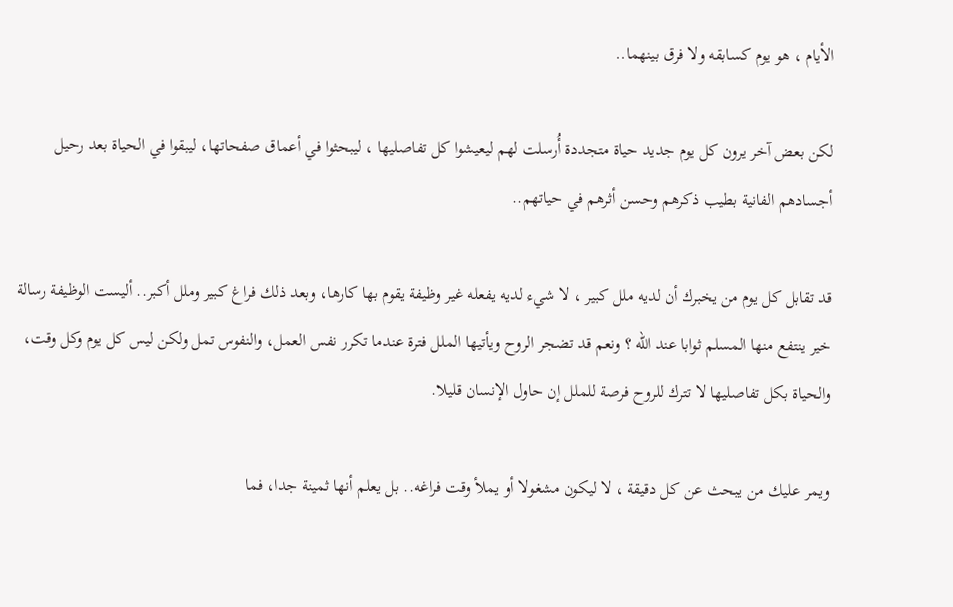الأيام ، هو يوم كسابقه ولا فرق بينهما..

لكن بعض آخر يرون كل يوم جديد حياة متجددة أُرسلت لهم ليعيشوا كل تفاصليها ، ليبحثوا في أعماق صفحاتها، ليبقوا في الحياة بعد رحيل أجسادهم الفانية بطيب ذكرهم وحسن أثرهم في حياتهم..

قد تقابل كل يوم من يخبرك أن لديه ملل كبير ، لا شيء لديه يفعله غير وظيفة يقوم بها كارها، وبعد ذلك فراغ كبير وملل أكبر.. أليست الوظيفة رسالة خير ينتفع منها المسلم ثوابا عند الله ؟ ونعم قد تضجر الروح ويأتيها الملل فترة عندما تكرر نفس العمل، والنفوس تمل ولكن ليس كل يوم وكل وقت، والحياة بكل تفاصليها لا تترك للروح فرصة للملل إن حاول الإنسان قليلا.

ويمر عليك من يبحث عن كل دقيقة ، لا ليكون مشغولا أو يملأ وقت فراغه.. بل يعلم أنها ثمينة جدا، فما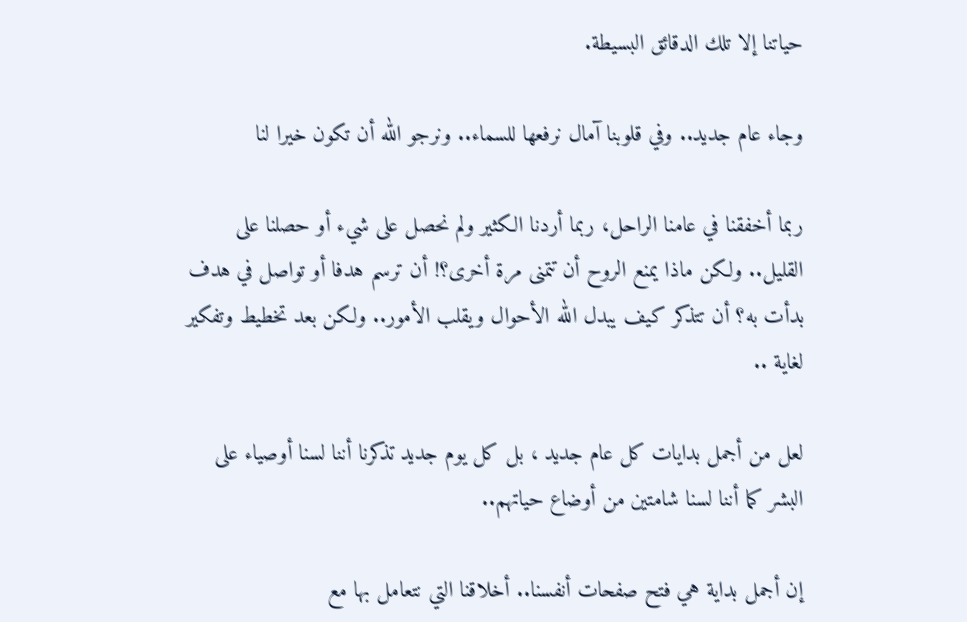حياتنا إلا تلك الدقائق البسيطة.

وجاء عام جديد.. وفي قلوبنا آمال نرفعها للسماء.. ونرجو الله أن تكون خيرا لنا

ربما أخفقنا في عامنا الراحل، ربما أردنا الكثير ولم نحصل على شيء أو حصلنا على القليل.. ولكن ماذا يمنع الروح أن تتمنى مرة أخرى؟! أن ترسم هدفا أو تواصل في هدف بدأت به؟ أن تتذكر كيف يبدل الله الأحوال ويقلب الأمور.. ولكن بعد تخطيط وتفكير لغاية ..

لعل من أجمل بدايات كل عام جديد ، بل كل يوم جديد تذكرنا أننا لسنا أوصياء على البشر كما أننا لسنا شامتين من أوضاع حياتهم..

إن أجمل بداية هي فتح صفحات أنفسنا.. أخلاقنا التي نتعامل بها مع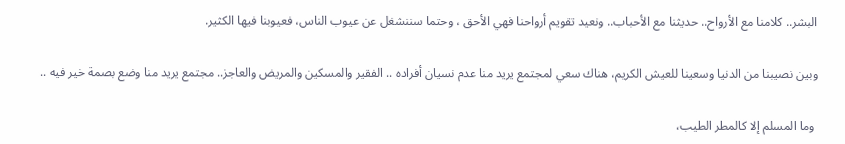البشر.. كلامنا مع الأرواح.. حديثنا مع الأحباب.. ونعيد تقويم أرواحنا فهي الأحق ، وحتما سننشغل عن عيوب الناس، فعيوبنا فيها الكثير.

وبين نصيبنا من الدنيا وسعينا للعيش الكريم، هناك سعي لمجتمع يريد منا عدم نسيان أفراده .. الفقير والمسكين والمريض والعاجز.. مجتمع يريد منا وضع بصمة خير فيه ..

 وما المسلم إلا كالمطر الطيب،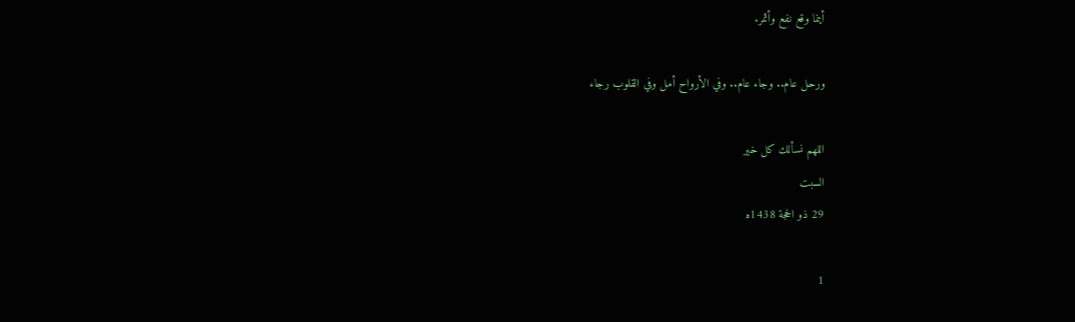أينما وقع نفع وأثمر.

ورحل عام.. وجاء عام.. وفي الأرواح أمل وفي القلوب رجاء

اللهم نسألك كل خير
السبت
29 ذو الحجة 1438ه

1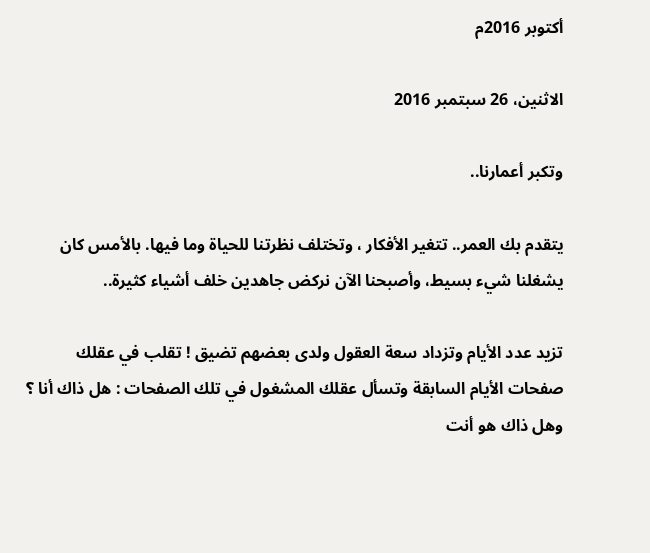أكتوبر 2016م

الاثنين، 26 سبتمبر 2016

وتكبر أعمارنا..

يتقدم بك العمر.. تتغير الأفكار ، وتختلف نظرتنا للحياة وما فيها. بالأمس كان يشغلنا شيء بسيط، وأصبحنا الآن نركض جاهدين خلف أشياء كثيرة..

تزيد عدد الأيام وتزداد سعة العقول ولدى بعضهم تضيق ! تقلب في عقلك صفحات الأيام السابقة وتسأل عقلك المشغول في تلك الصفحات : هل ذاك أنا ؟ وهل ذاك هو أنت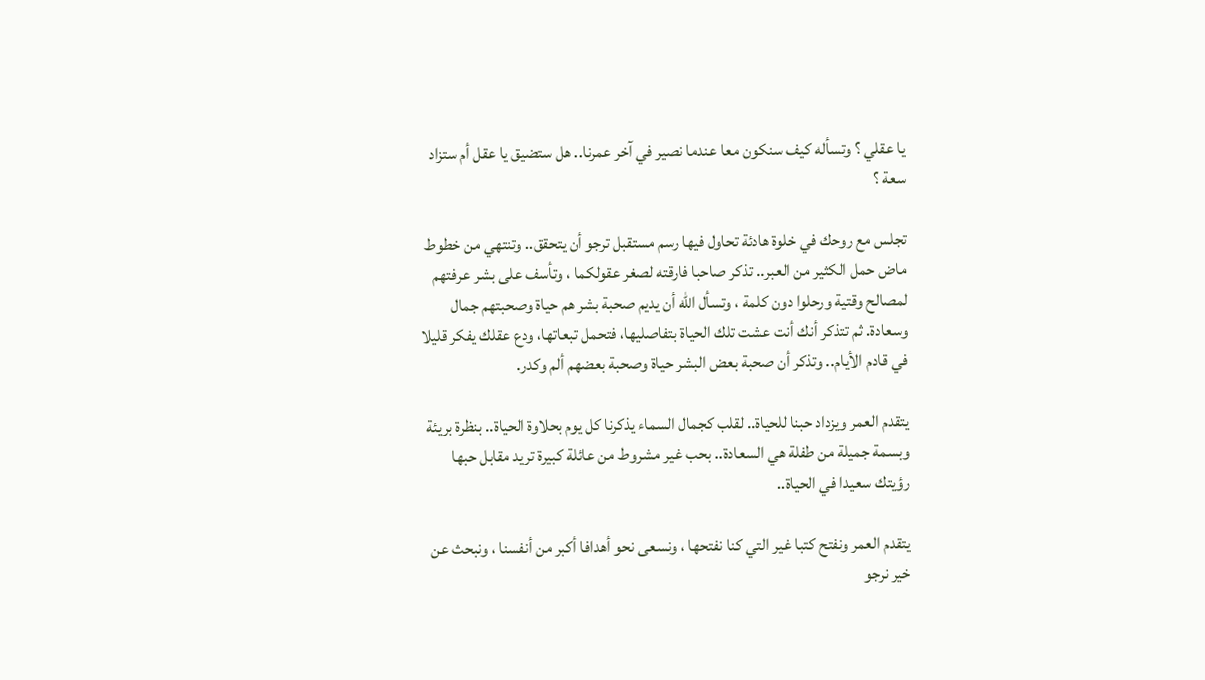يا عقلي ؟ وتسأله كيف سنكون معا عندما نصير في آخر عمرنا.. هل ستضيق يا عقل أم ستزاد سعة ؟

تجلس مع روحك في خلوة هادئة تحاول فيها رسم مستقبل ترجو أن يتحقق.. وتنتهي من خطوط ماض حمل الكثير من العبر.. تذكر صاحبا فارقته لصغر عقولكما ، وتأسف على بشر عرفتهم لمصالح وقتية ورحلوا دون كلمة ، وتسأل الله أن يديم صحبة بشر هم حياة وصحبتهم جمال وسعادة. ثم تتذكر أنك أنت عشت تلك الحياة بتفاصليها، فتحمل تبعاتها، ودع عقلك يفكر قليلا في قادم الأيام.. وتذكر أن صحبة بعض البشر حياة وصحبة بعضهم ألم وكدر.

يتقدم العمر ويزداد حبنا للحياة.. لقلب كجمال السماء يذكرنا كل يوم بحلاوة الحياة.. بنظرة بريئة وبسمة جميلة من طفلة هي السعادة.. بحب غير مشروط من عائلة كبيرة تريد مقابل حبها رؤيتك سعيدا في الحياة..

يتقدم العمر ونفتح كتبا غير التي كنا نفتحها ، ونسعى نحو أهدافا أكبر من أنفسنا ، ونبحث عن خير نرجو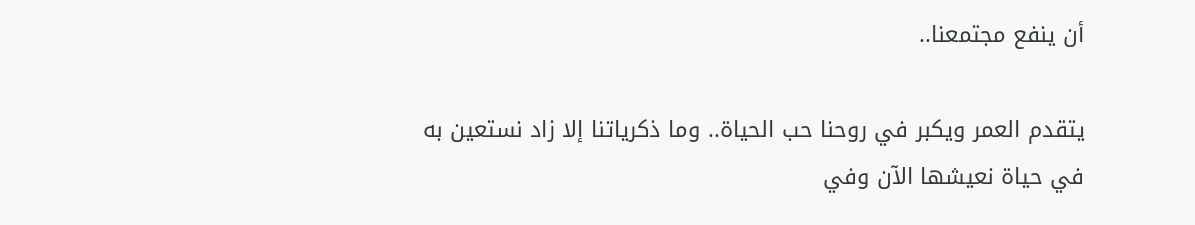أن ينفع مجتمعنا..

يتقدم العمر ويكبر في روحنا حب الحياة.. وما ذكرياتنا إلا زاد نستعين به في حياة نعيشها الآن وفي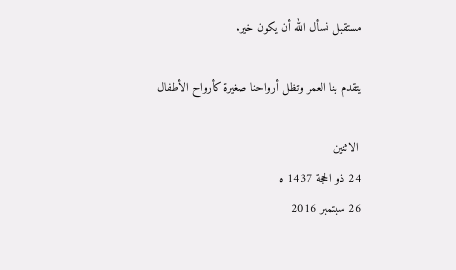مستقبل نسأل الله أن يكون خير.

يتقدم بنا العمر وتظل أرواحنا صغيرة كأرواح الأطفال

 الاثنين
24 ذو الحجة 1437 ه
26 سبتمبر 2016